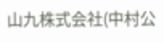山九株式会社(中村公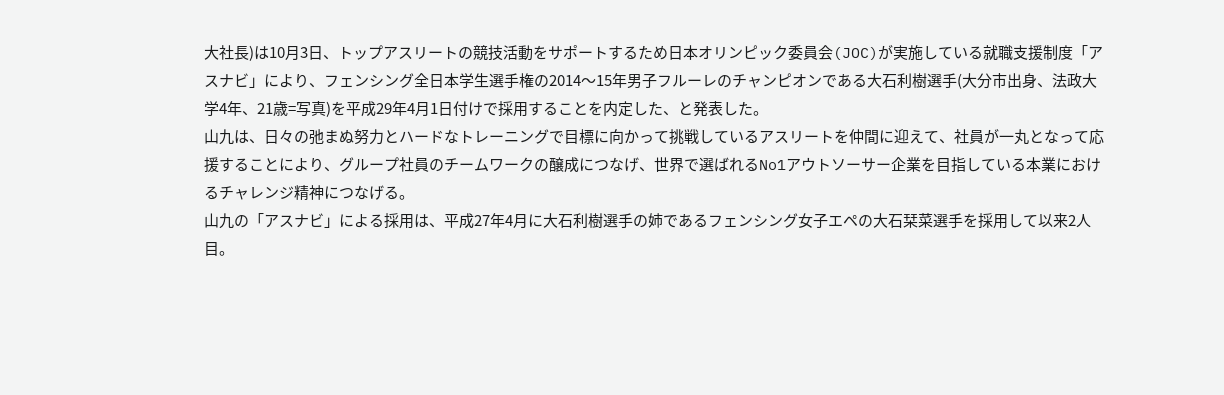大社長)は10月3日、トップアスリートの競技活動をサポートするため日本オリンピック委員会(JOC)が実施している就職支援制度「アスナビ」により、フェンシング全日本学生選手権の2014〜15年男子フルーレのチャンピオンである大石利樹選手(大分市出身、法政大学4年、21歳=写真)を平成29年4月1日付けで採用することを内定した、と発表した。
山九は、日々の弛まぬ努力とハードなトレーニングで目標に向かって挑戦しているアスリートを仲間に迎えて、社員が一丸となって応援することにより、グループ社員のチームワークの醸成につなげ、世界で選ばれるNo1アウトソーサー企業を目指している本業におけるチャレンジ精神につなげる。
山九の「アスナビ」による採用は、平成27年4月に大石利樹選手の姉であるフェンシング女子エペの大石栞菜選手を採用して以来2人目。